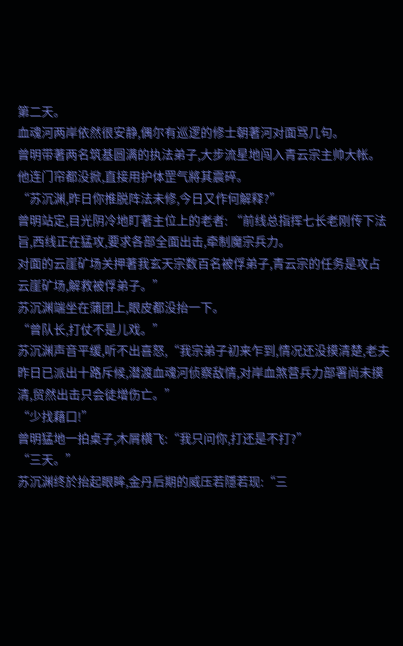第二天。
血魂河两岸依然很安静,偶尔有巡逻的修士朝著河对面骂几句。
曾明带著两名筑基圆满的执法弟子,大步流星地闯入青云宗主帅大帐。
他连门帘都没掀,直接用护体罡气將其震碎。
“苏沉渊,昨日你推脱阵法未修,今日又作何解释?”
曾明站定,目光阴冷地盯著主位上的老者: “前线总指挥七长老刚传下法旨,西线正在猛攻,要求各部全面出击,牵制魔宗兵力。
对面的云崖矿场关押著我玄天宗数百名被俘弟子,青云宗的任务是攻占云崖矿场,解救被俘弟子。”
苏沉渊端坐在蒲团上,眼皮都没抬一下。
“曾队长,打仗不是儿戏。”
苏沉渊声音平缓,听不出喜怒,“我宗弟子初来乍到,情况还没摸清楚,老夫昨日已派出十路斥候,潜渡血魂河侦察敌情,对岸血煞营兵力部署尚未摸清,贸然出击只会徒增伤亡。”
“少找藉口!”
曾明猛地一拍桌子,木屑横飞:“我只问你,打还是不打?”
“三天。”
苏沉渊终於抬起眼眸,金丹后期的威压若隱若现:“三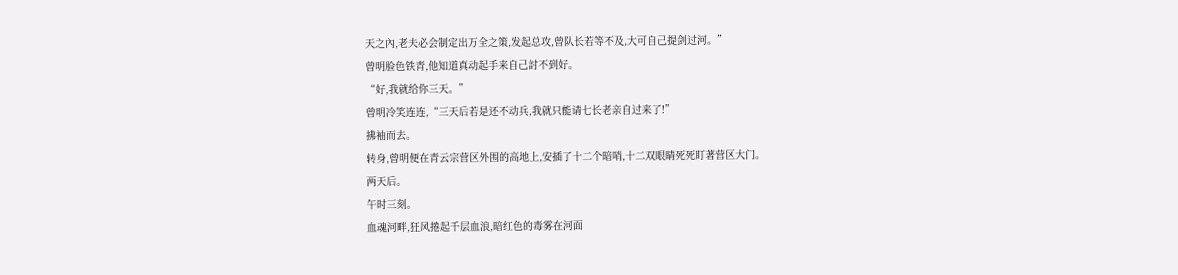天之內,老夫必会制定出万全之策,发起总攻,曾队长若等不及,大可自己提剑过河。”
曾明脸色铁青,他知道真动起手来自己討不到好。
“好,我就给你三天。”
曾明冷笑连连,“三天后若是还不动兵,我就只能请七长老亲自过来了!”
拂袖而去。
转身,曾明便在青云宗营区外围的高地上,安插了十二个暗哨,十二双眼睛死死盯著营区大门。
两天后。
午时三刻。
血魂河畔,狂风捲起千层血浪,暗红色的毒雾在河面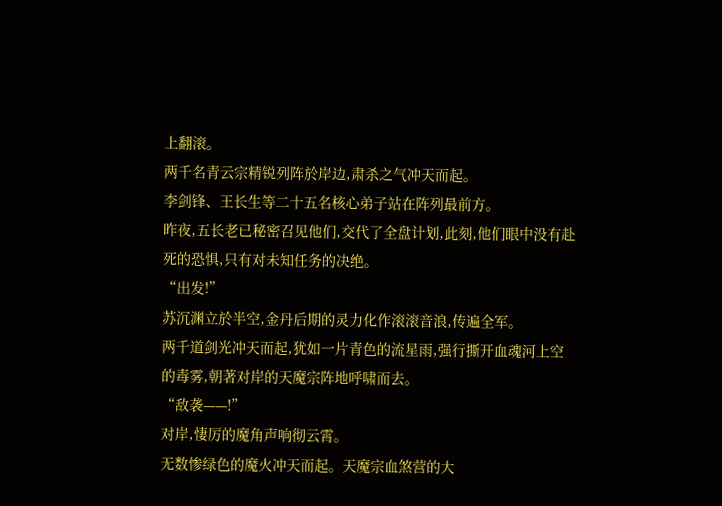上翻滚。
两千名青云宗精锐列阵於岸边,肃杀之气冲天而起。
李剑锋、王长生等二十五名核心弟子站在阵列最前方。
昨夜,五长老已秘密召见他们,交代了全盘计划,此刻,他们眼中没有赴死的恐惧,只有对未知任务的决绝。
“出发!”
苏沉渊立於半空,金丹后期的灵力化作滚滚音浪,传遍全军。
两千道剑光冲天而起,犹如一片青色的流星雨,强行撕开血魂河上空的毒雾,朝著对岸的天魔宗阵地呼啸而去。
“敌袭——!”
对岸,悽厉的魔角声响彻云霄。
无数惨绿色的魔火冲天而起。天魔宗血煞营的大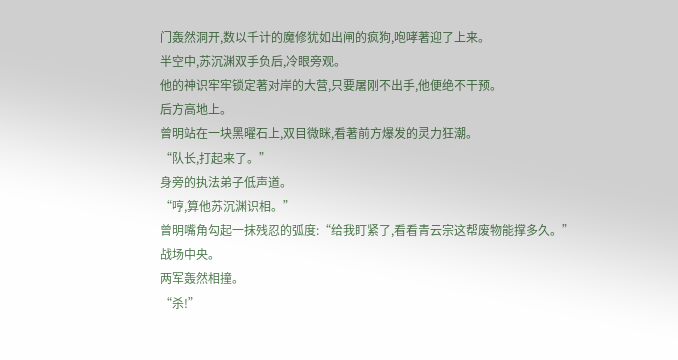门轰然洞开,数以千计的魔修犹如出闸的疯狗,咆哮著迎了上来。
半空中,苏沉渊双手负后,冷眼旁观。
他的神识牢牢锁定著对岸的大营,只要屠刚不出手,他便绝不干预。
后方高地上。
曾明站在一块黑曜石上,双目微眯,看著前方爆发的灵力狂潮。
“队长,打起来了。”
身旁的执法弟子低声道。
“哼,算他苏沉渊识相。”
曾明嘴角勾起一抹残忍的弧度:“给我盯紧了,看看青云宗这帮废物能撑多久。”
战场中央。
两军轰然相撞。
“杀!”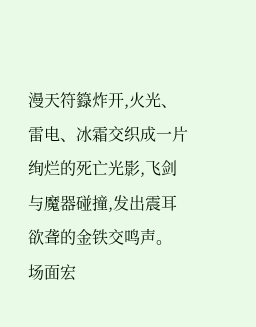漫天符籙炸开,火光、雷电、冰霜交织成一片绚烂的死亡光影,飞剑与魔器碰撞,发出震耳欲聋的金铁交鸣声。
场面宏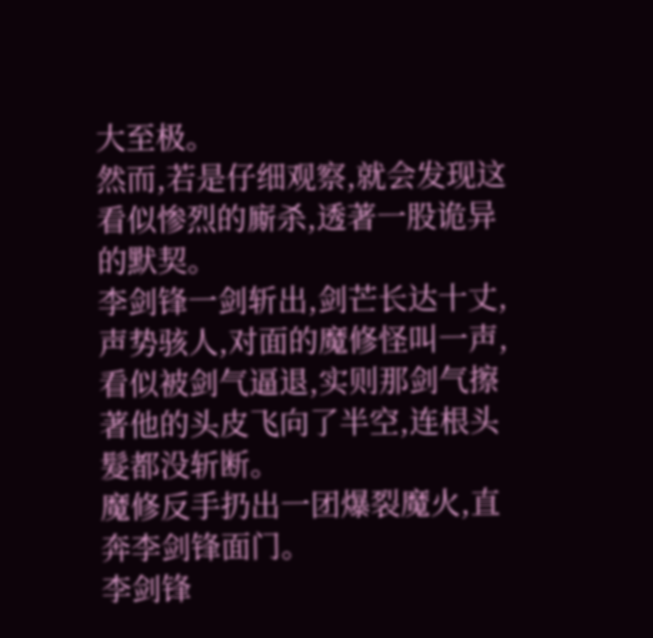大至极。
然而,若是仔细观察,就会发现这看似惨烈的廝杀,透著一股诡异的默契。
李剑锋一剑斩出,剑芒长达十丈,声势骇人,对面的魔修怪叫一声,看似被剑气逼退,实则那剑气擦著他的头皮飞向了半空,连根头髮都没斩断。
魔修反手扔出一团爆裂魔火,直奔李剑锋面门。
李剑锋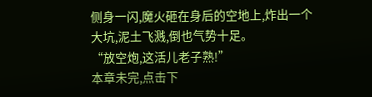侧身一闪,魔火砸在身后的空地上,炸出一个大坑,泥土飞溅,倒也气势十足。
“放空炮,这活儿老子熟!”
本章未完,点击下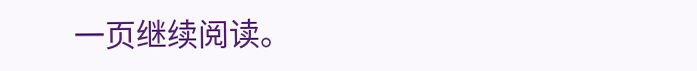一页继续阅读。